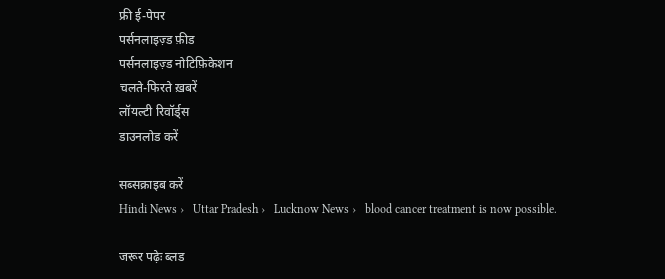फ्री ई-पेपर
पर्सनलाइज़्ड फ़ीड
पर्सनलाइज़्ड नोटिफ़िकेशन
चलते-फिरते ख़बरें
लॉयल्टी रिवॉर्ड्स
डाउनलोड करें

सब्सक्राइब करें
Hindi News ›   Uttar Pradesh ›   Lucknow News ›   blood cancer treatment is now possible.

जरूर पढ़ेः ब्लड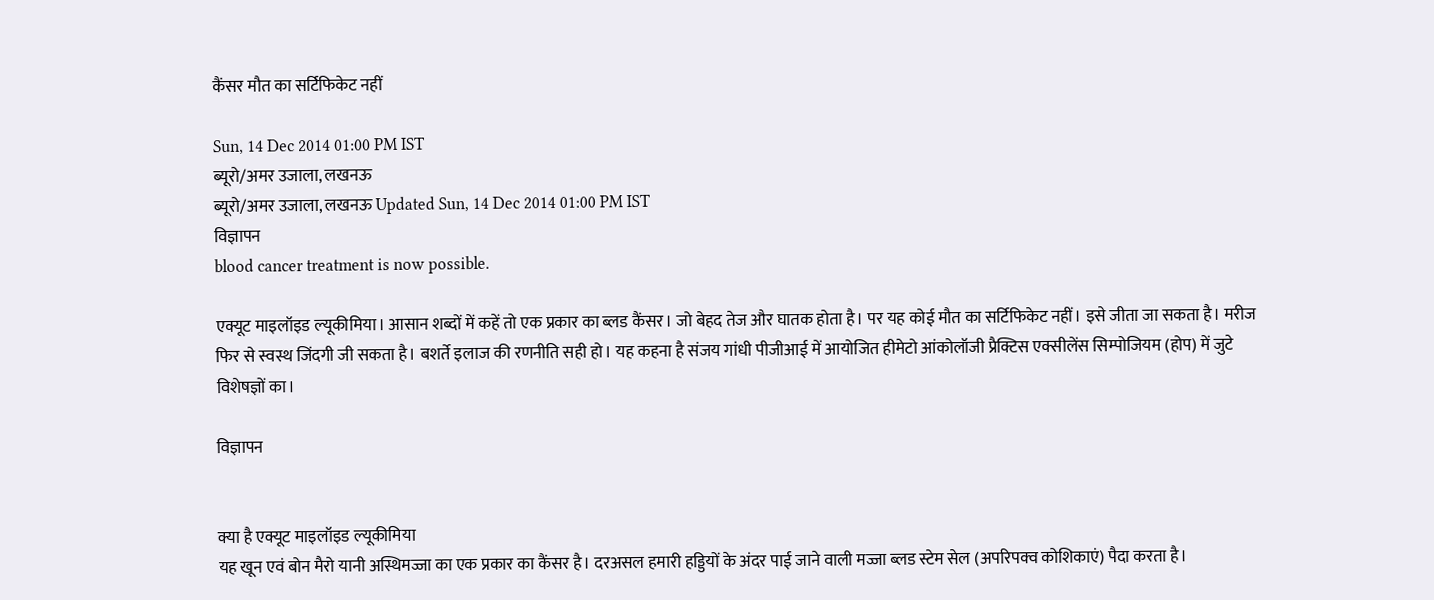कैंसर मौत का सर्टिफिकेट नहीं

Sun, 14 Dec 2014 01:00 PM IST
ब्यूरो/अमर उजाला, लखनऊ
ब्यूरो/अमर उजाला, लखनऊ Updated Sun, 14 Dec 2014 01:00 PM IST
विज्ञापन
blood cancer treatment is now possible.

एक्यूट माइलॉइड ल्यूकीमिया। आसान शब्दों में कहें तो एक प्रकार का ब्लड कैंसर। जो बेहद तेज और घातक होता है। पर यह कोई मौत का सर्टिफिकेट नहीं। इसे जीता जा सकता है। मरीज फिर से स्वस्थ जिंदगी जी सकता है। बशर्ते इलाज की रणनीति सही हो। यह कहना है संजय गांधी पीजीआई में आयोजित हीमेटो आंकोलॉजी प्रैक्टिस एक्सीलेंस सिम्पोजियम (होप) में जुटे विशेषज्ञों का।

विज्ञापन


क्या है एक्यूट माइलॉइड ल्यूकीमिया
यह खून एवं बोन मैरो यानी अस्थिमज्जा का एक प्रकार का कैंसर है। दरअसल हमारी हड्डियों के अंदर पाई जाने वाली मज्जा ब्लड स्टेम सेल (अपरिपक्व कोशिकाएं) पैदा करता है।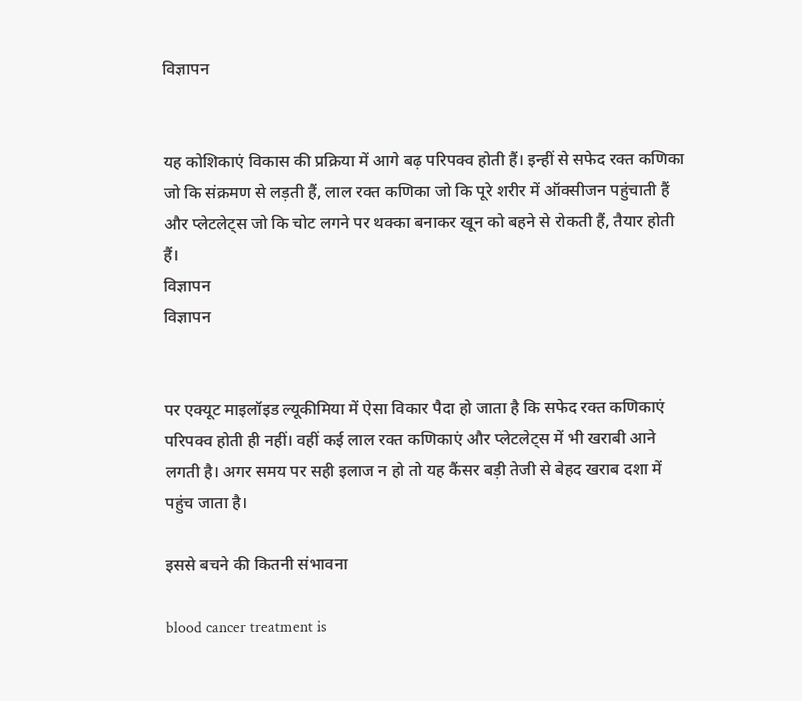विज्ञापन


यह कोशिकाएं विकास की प्रक्रिया में आगे बढ़ परिपक्व होती हैं। इन्हीं से सफेद रक्त कणिका जो कि संक्रमण से लड़ती हैं, लाल रक्त कणिका जो कि पूरे शरीर में ऑक्सीजन पहुंचाती हैं और प्लेटलेट्स जो कि चोट लगने पर थक्का बनाकर खून को बहने से रोकती हैं, तैयार होती हैं।
विज्ञापन
विज्ञापन


पर एक्यूट माइलॉइड ल्यूकीमिया में ऐसा विकार पैदा हो जाता है कि सफेद रक्त कणिकाएं परिपक्व होती ही नहीं। वहीं कई लाल रक्त कणिकाएं और प्लेटलेट्स में भी खराबी आने लगती है। अगर समय पर सही इलाज न हो तो यह कैंसर बड़ी तेजी से बेहद खराब दशा में पहुंच जाता है।

इससे बचने की कितनी संभावना

blood cancer treatment is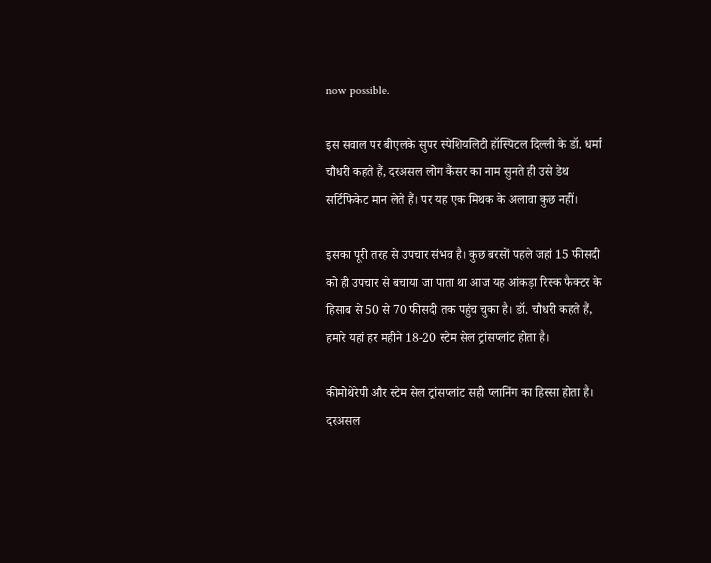now possible.

इस सवाल पर बीएलके सुपर स्पेशियलिटी हॉस्पिटल दिल्ली के डॉ. धर्मा चौधरी कहते हैं, दरअसल लोग कैंसर का नाम सुनते ही उसे डेथ सर्टिफिकेट मान लेते हैं। पर यह एक मिथक के अलावा कुछ नहीं।

इसका पूरी तरह से उपचार संभव है। कुछ बरसों पहले जहां 15 फीसदी को ही उपचार से बचाया जा पाता था आज यह आंकड़ा रिस्क फैक्टर के हिसाब से 50 से 70 फीसदी तक पहुंच चुका है। डॉ. चौधरी कहते हैं, हमारे यहां हर महीने 18-20 स्टेम सेल ट्रांसप्लांट होता है।

कीमोथेरेपी और स्टेम सेल ट्रांसप्लांट सही प्लानिंग का हिस्सा होता है। दरअसल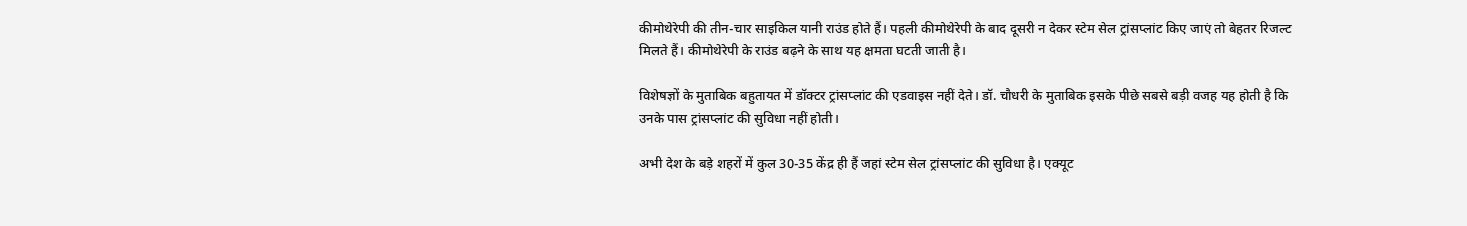कीमोथेरेपी की तीन-चार साइकिल यानी राउंड होते हैं। पहली कीमोथेरेपी के बाद दूसरी न देकर स्टेम सेल ट्रांसप्लांट किए जाएं तो बेहतर रिजल्ट मिलते हैं। कीमोथेरेपी के राउंड बढ़ने के साथ यह क्षमता घटती जाती है।

विशेषज्ञों के मुताबिक बहुतायत में डॉक्टर ट्रांसप्लांट की एडवाइस नहीं देते। डॉ. चौधरी के मुताबिक इसके पीछे सबसे बड़ी वजह यह होती है कि उनके पास ट्रांसप्लांट की सुविधा नहीं होती।

अभी देश के बड़े शहरों में कुल 30-35 केंद्र ही हैं जहां स्टेम सेल ट्रांसप्लांट की सुविधा है। एक्यूट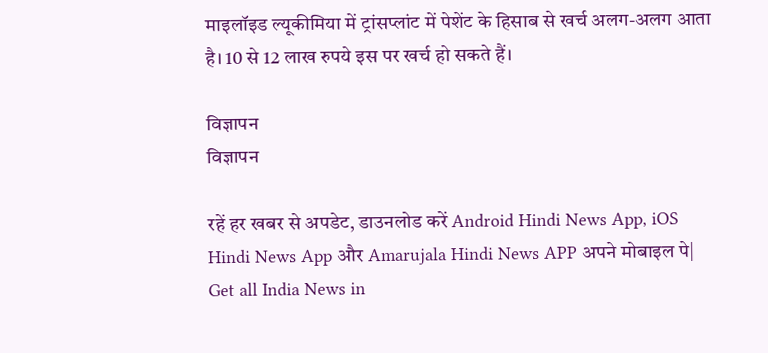माइलॉइड ल्यूकीमिया में ट्रांसप्लांट में पेशेंट के हिसाब से खर्च अलग-अलग आता है। 10 से 12 लाख रुपये इस पर खर्च हो सकते हैं।

विज्ञापन
विज्ञापन

रहें हर खबर से अपडेट, डाउनलोड करें Android Hindi News App, iOS Hindi News App और Amarujala Hindi News APP अपने मोबाइल पे|
Get all India News in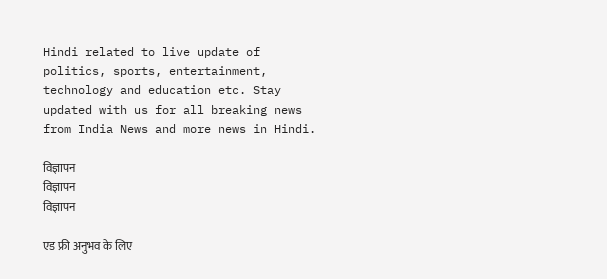Hindi related to live update of politics, sports, entertainment, technology and education etc. Stay updated with us for all breaking news from India News and more news in Hindi.

विज्ञापन
विज्ञापन
विज्ञापन

एड फ्री अनुभव के लिए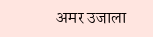अमर उजाला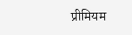प्रीमियम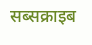सब्सक्राइब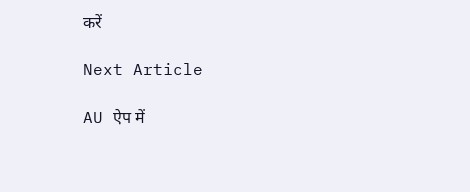करें

Next Article

AU ऐप में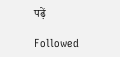पढ़ें

Followed